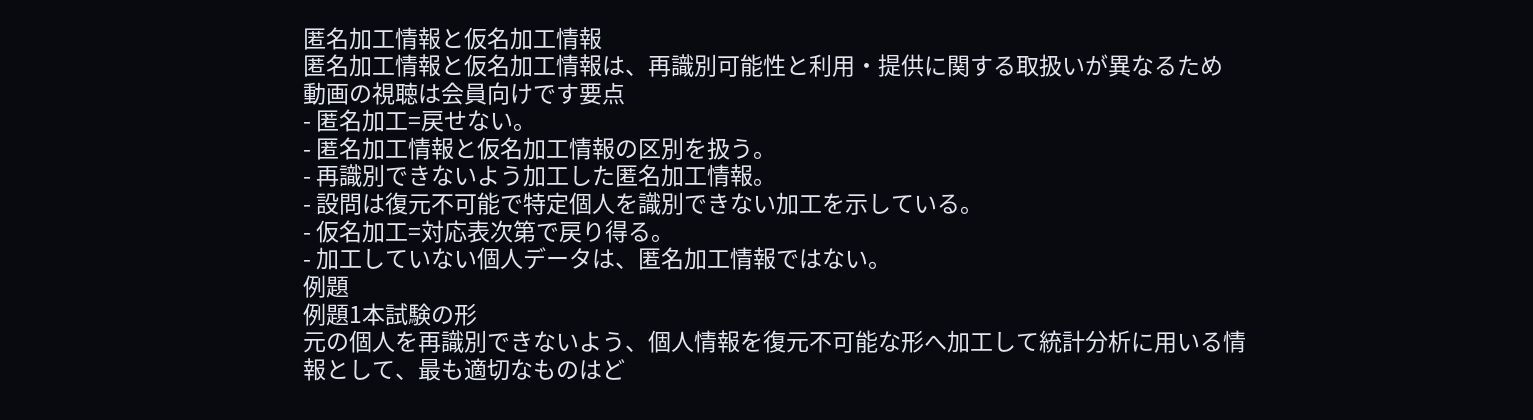匿名加工情報と仮名加工情報
匿名加工情報と仮名加工情報は、再識別可能性と利用・提供に関する取扱いが異なるため
動画の視聴は会員向けです要点
- 匿名加工=戻せない。
- 匿名加工情報と仮名加工情報の区別を扱う。
- 再識別できないよう加工した匿名加工情報。
- 設問は復元不可能で特定個人を識別できない加工を示している。
- 仮名加工=対応表次第で戻り得る。
- 加工していない個人データは、匿名加工情報ではない。
例題
例題1本試験の形
元の個人を再識別できないよう、個人情報を復元不可能な形へ加工して統計分析に用いる情報として、最も適切なものはど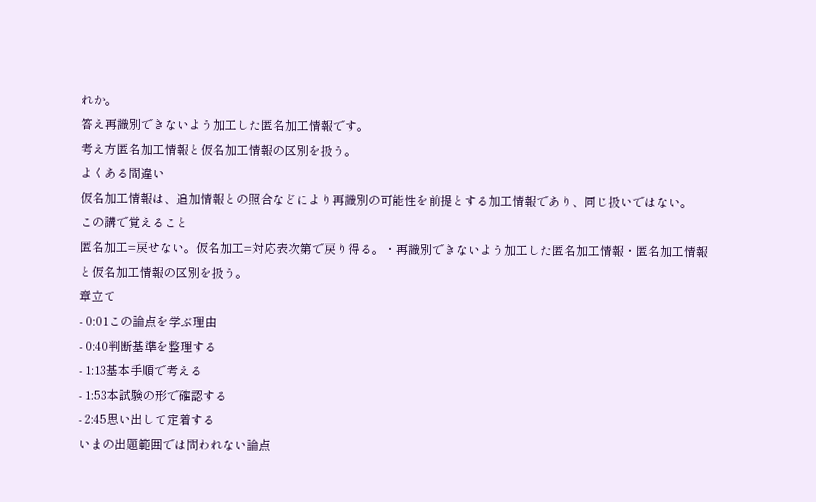れか。
答え再識別できないよう加工した匿名加工情報です。
考え方匿名加工情報と仮名加工情報の区別を扱う。
よくある間違い
仮名加工情報は、追加情報との照合などにより再識別の可能性を前提とする加工情報であり、同じ扱いではない。
この講で覚えること
匿名加工=戻せない。仮名加工=対応表次第で戻り得る。・再識別できないよう加工した匿名加工情報・匿名加工情報と仮名加工情報の区別を扱う。
章立て
- 0:01この論点を学ぶ理由
- 0:40判断基準を整理する
- 1:13基本手順で考える
- 1:53本試験の形で確認する
- 2:45思い出して定着する
いまの出題範囲では問われない論点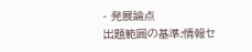- 発展論点
出題範囲の基準:情報セ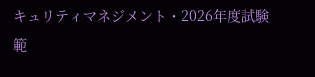キュリティマネジメント・2026年度試験範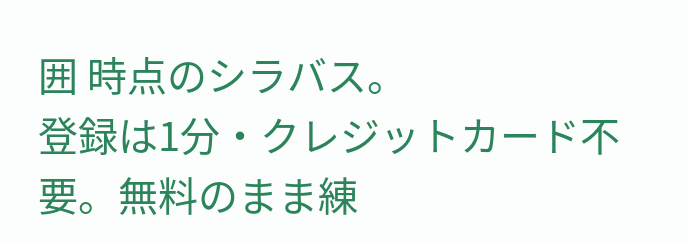囲 時点のシラバス。
登録は1分・クレジットカード不要。無料のまま練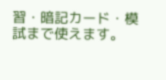習・暗記カード・模試まで使えます。